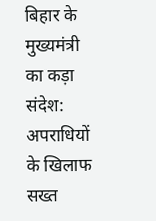बिहार के मुख्यमंत्री का कड़ा संदेश: अपराधियों के खिलाफ सख्त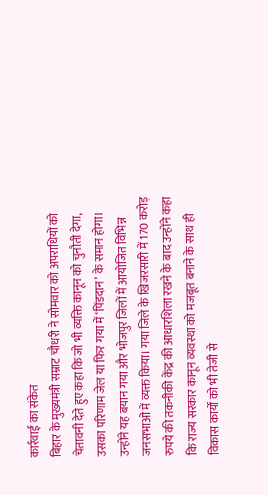कार्रवाई का संकेत
बिहार के मुख्यमंत्री सम्राट चौधरी ने सोमवार को अपराधियों को चेतावनी देते हुए कहा कि जो भी व्यक्ति कानून को चुनौती देगा, उसका परिणाम जेल या फिर गया में ‘पिंडदान’ के समान होगा। उन्होंने यह बयान गया और भोजपुर जिलों में आयोजित विभिन्न जनसभाओं में व्यक्त किया। गया जिले के खिजरसारी में 170 करोड़ रुपये की तकनीकी केंद्र की आधारशिला रखने के बाद उन्होंने कहा कि राज्य सरकार कानून व्यवस्था को मजबूत बनाने के साथ ही विकास कार्यों को भी तेजी से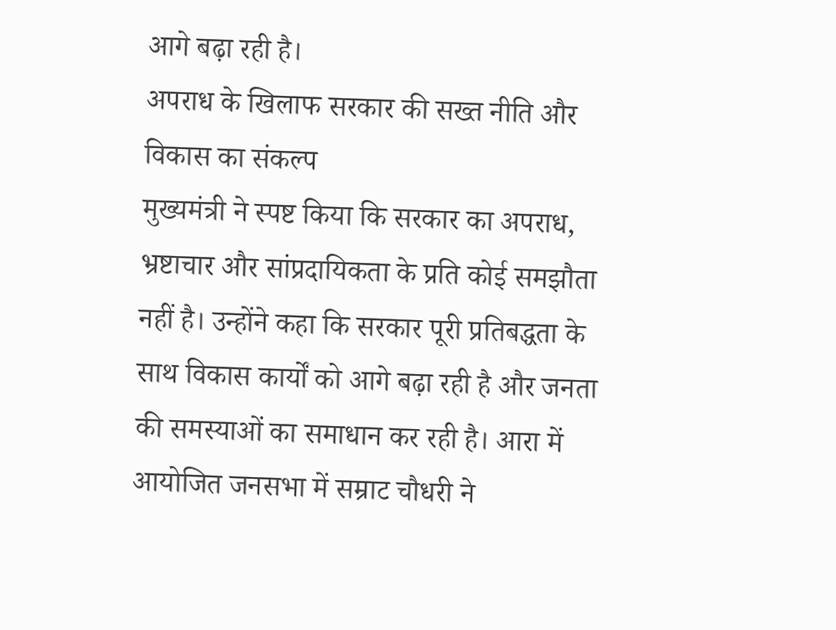आगे बढ़ा रही है।
अपराध के खिलाफ सरकार की सख्त नीति और विकास का संकल्प
मुख्यमंत्री ने स्पष्ट किया कि सरकार का अपराध, भ्रष्टाचार और सांप्रदायिकता के प्रति कोई समझौता नहीं है। उन्होंने कहा कि सरकार पूरी प्रतिबद्धता के साथ विकास कार्यों को आगे बढ़ा रही है और जनता की समस्याओं का समाधान कर रही है। आरा में आयोजित जनसभा में सम्राट चौधरी ने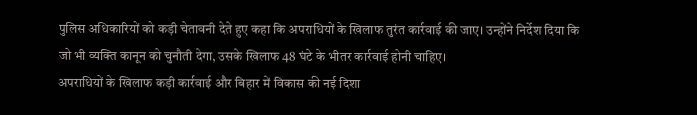पुलिस अधिकारियों को कड़ी चेतावनी देते हुए कहा कि अपराधियों के खिलाफ तुरंत कार्रवाई की जाए। उन्होंने निर्देश दिया कि जो भी व्यक्ति कानून को चुनौती देगा, उसके खिलाफ 48 घंटे के भीतर कार्रवाई होनी चाहिए।
अपराधियों के खिलाफ कड़ी कार्रवाई और बिहार में विकास की नई दिशा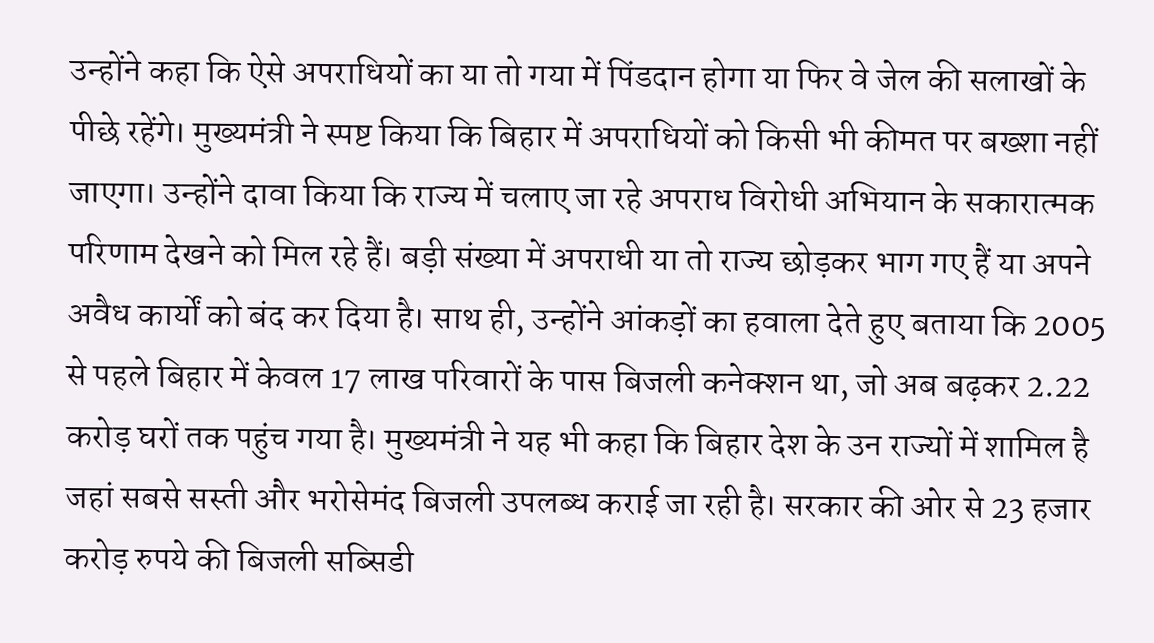उन्होंने कहा कि ऐसे अपराधियों का या तो गया में पिंडदान होगा या फिर वे जेल की सलाखों के पीछे रहेंगे। मुख्यमंत्री ने स्पष्ट किया कि बिहार में अपराधियों को किसी भी कीमत पर बख्शा नहीं जाएगा। उन्होंने दावा किया कि राज्य में चलाए जा रहे अपराध विरोधी अभियान के सकारात्मक परिणाम देखने को मिल रहे हैं। बड़ी संख्या में अपराधी या तो राज्य छोड़कर भाग गए हैं या अपने अवैध कार्यों को बंद कर दिया है। साथ ही, उन्होंने आंकड़ों का हवाला देते हुए बताया कि 2005 से पहले बिहार में केवल 17 लाख परिवारों के पास बिजली कनेक्शन था, जो अब बढ़कर 2.22 करोड़ घरों तक पहुंच गया है। मुख्यमंत्री ने यह भी कहा कि बिहार देश के उन राज्यों में शामिल है जहां सबसे सस्ती और भरोसेमंद बिजली उपलब्ध कराई जा रही है। सरकार की ओर से 23 हजार करोड़ रुपये की बिजली सब्सिडी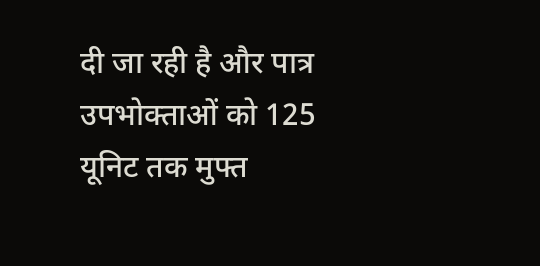दी जा रही है और पात्र उपभोक्ताओं को 125 यूनिट तक मुफ्त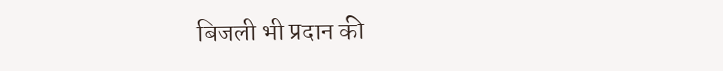बिजली भी प्रदान की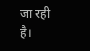जा रही है।